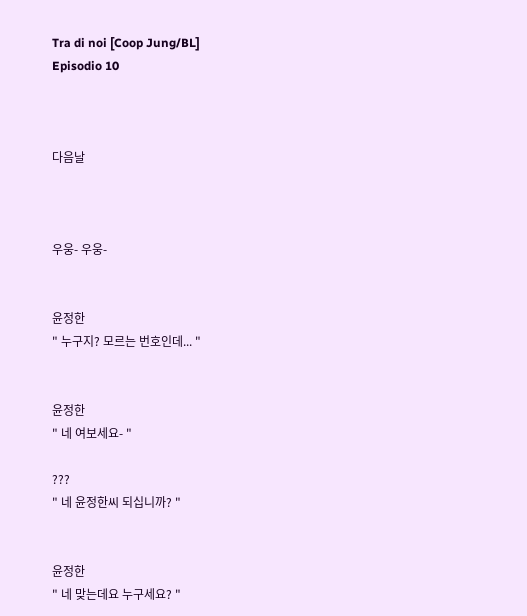Tra di noi [Coop Jung/BL]
Episodio 10



다음날



우웅- 우웅-


윤정한
" 누구지? 모르는 번호인데... "


윤정한
" 네 여보세요- "

???
" 네 윤정한씨 되십니까? "


윤정한
" 네 맞는데요 누구세요? "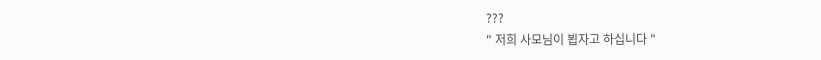???
" 저희 사모님이 뵙자고 하십니다 "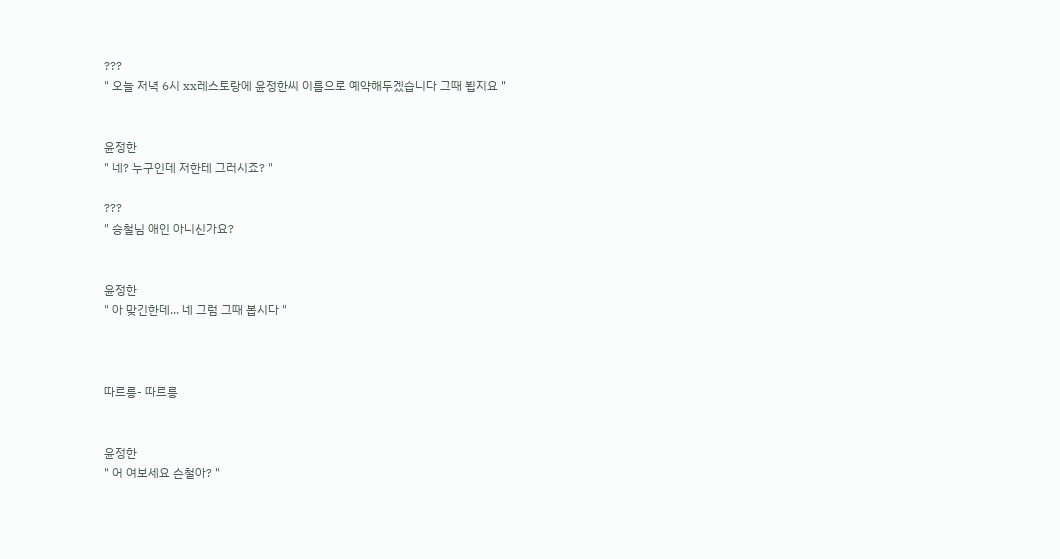???
" 오늘 저녁 6시 xx레스토랑에 윤정한씨 이름으로 예약해두겠습니다 그때 뵙지요 "


윤정한
" 네? 누구인데 저한테 그러시죠? "

???
" 승철님 애인 아니신가요?


윤정한
" 아 맞긴한데... 네 그럼 그때 봅시다 "



따르릉- 따르릉


윤정한
" 어 여보세요 슨철아? "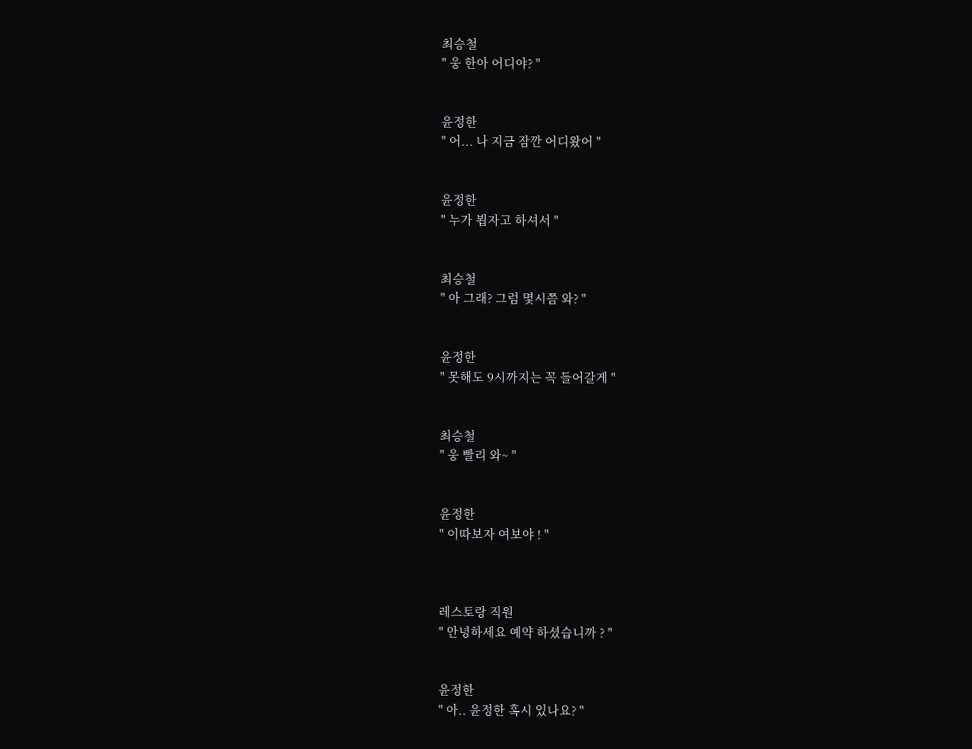최승철
" 웅 한아 어디야? "


윤정한
" 어... 나 지금 잠깐 어디왔어 "


윤정한
" 누가 뵙자고 하셔서 "


최승철
" 아 그래? 그럼 몇시쯤 와? "


윤정한
" 못해도 9시까지는 꼭 들어갈게 "


최승철
" 웅 빨리 와~ "


윤정한
" 이따보자 여보야 ! "



레스토랑 직원
" 안녕하세요 예약 하셨습니까 ? "


윤정한
" 아.. 윤정한 혹시 있나요? "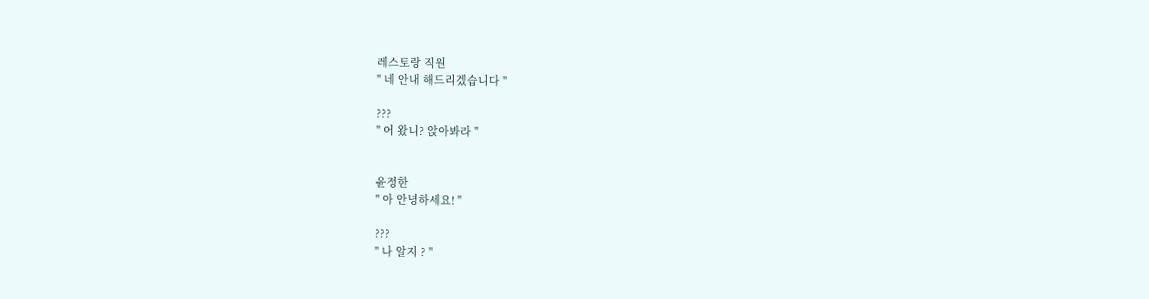레스토랑 직원
" 네 안내 해드리겠습니다 "

???
" 어 왔니? 앉아봐라 "


윤정한
" 아 안녕하세요! "

???
" 나 알지 ? "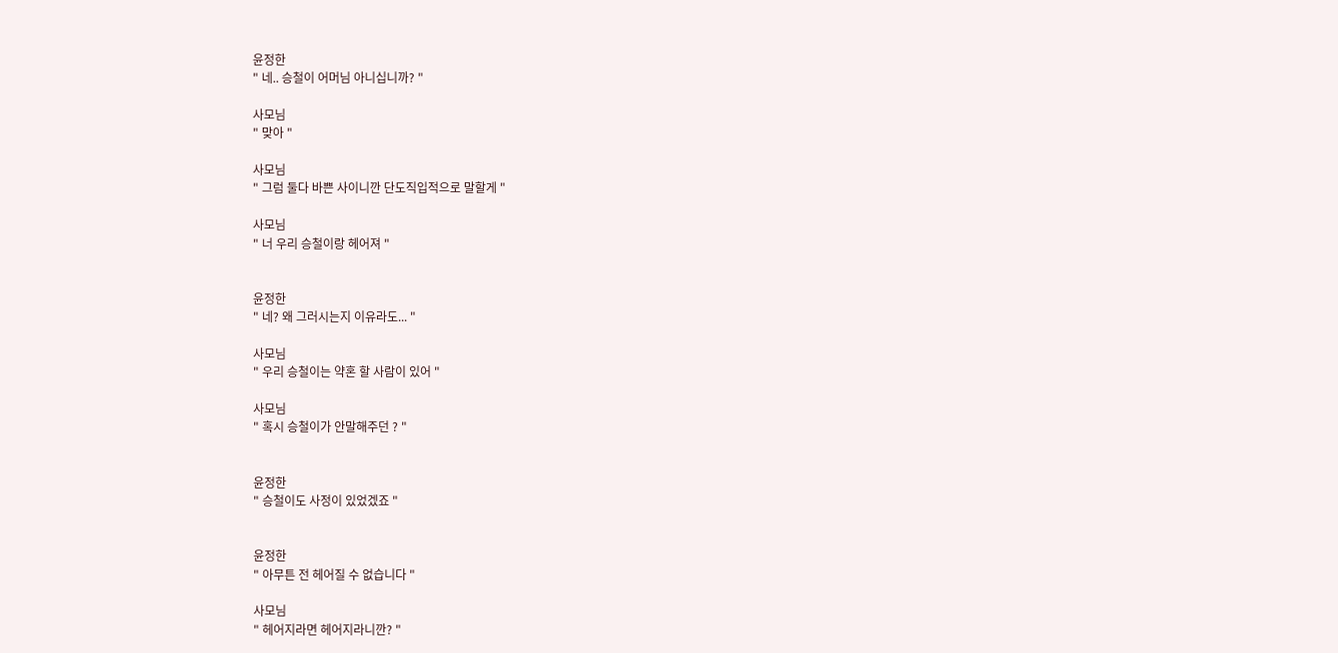윤정한
" 네.. 승철이 어머님 아니십니까? "

사모님
" 맞아 "

사모님
" 그럼 둘다 바쁜 사이니깐 단도직입적으로 말할게 "

사모님
" 너 우리 승철이랑 헤어져 "


윤정한
" 네? 왜 그러시는지 이유라도... "

사모님
" 우리 승철이는 약혼 할 사람이 있어 "

사모님
" 혹시 승철이가 안말해주던 ? "


윤정한
" 승철이도 사정이 있었겠죠 "


윤정한
" 아무튼 전 헤어질 수 없습니다 "

사모님
" 헤어지라면 헤어지라니깐? "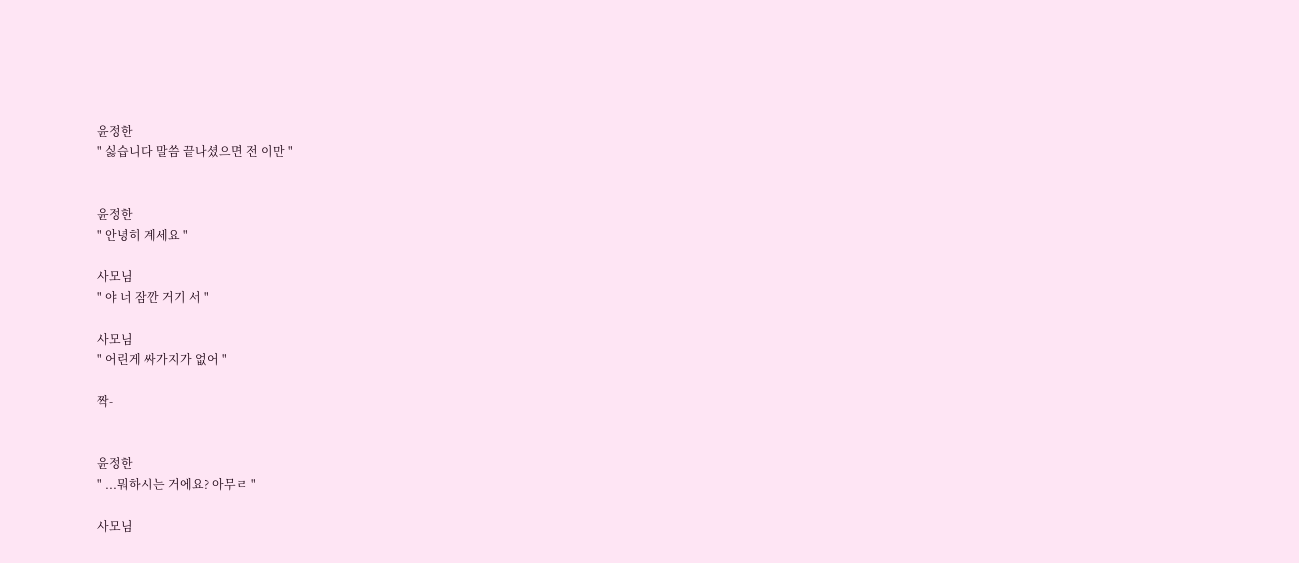윤정한
" 싫습니다 말씀 끝나셨으면 전 이만 "


윤정한
" 안녕히 계세요 "

사모님
" 야 너 잠깐 거기 서 "

사모님
" 어린게 싸가지가 없어 "

짝-


윤정한
" ...뭐하시는 거에요? 아무ㄹ "

사모님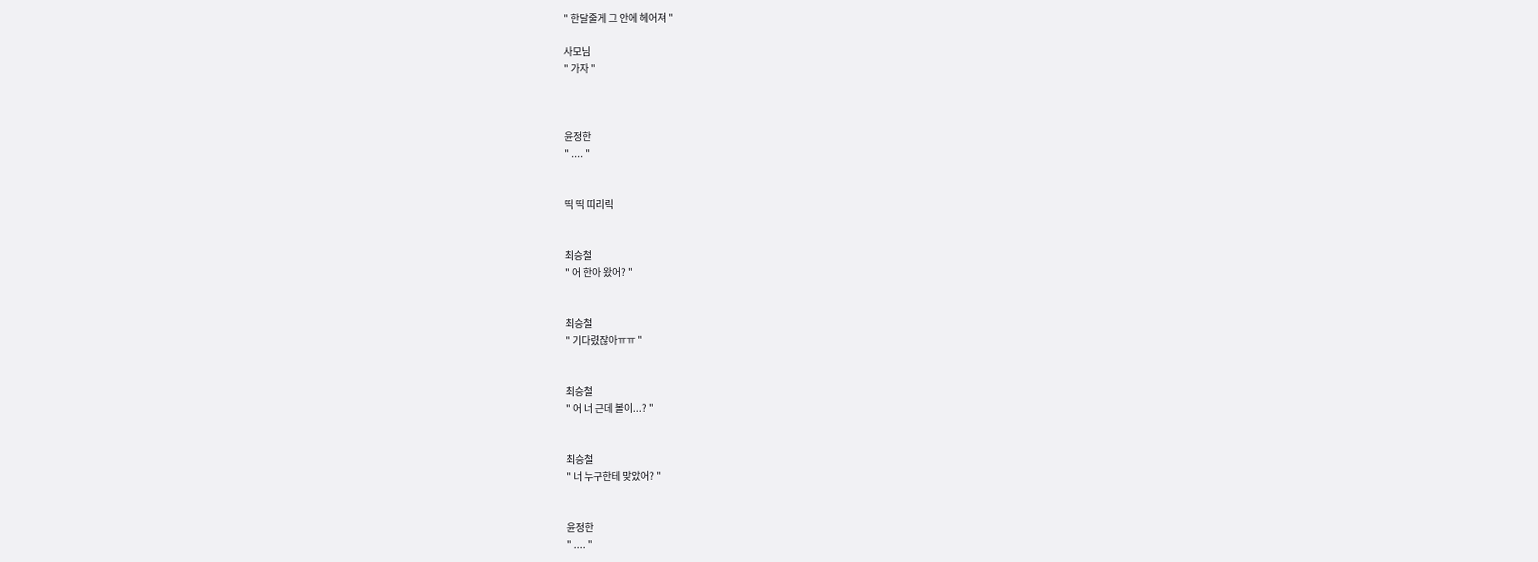" 한달줄게 그 안에 헤어져 "

사모님
" 가자 "



윤정한
" .... "


띡 띡 띠리릭


최승철
" 어 한아 왔어? "


최승철
" 기다렸잖아ㅠㅠ "


최승철
" 어 너 근데 볼이...? "


최승철
" 너 누구한테 맞았어? "


윤정한
" .... "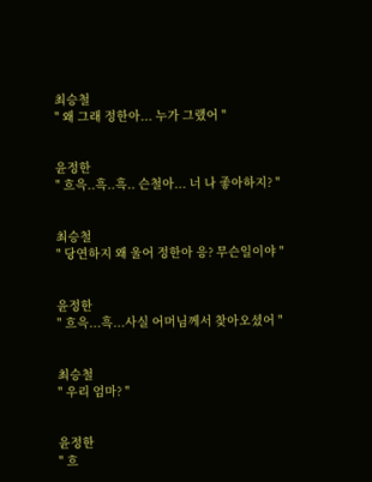최승철
" 왜 그래 정한아... 누가 그랬어 "


윤정한
" 흐윽..흑..흑.. 슨철아... 너 나 좋아하지? "


최승철
" 당연하지 왜 울어 정한아 응? 무슨일이야 "


윤정한
" 흐윽...흑...사실 어머님께서 찾아오셨어 "


최승철
" 우리 엄마? "


윤정한
" 흐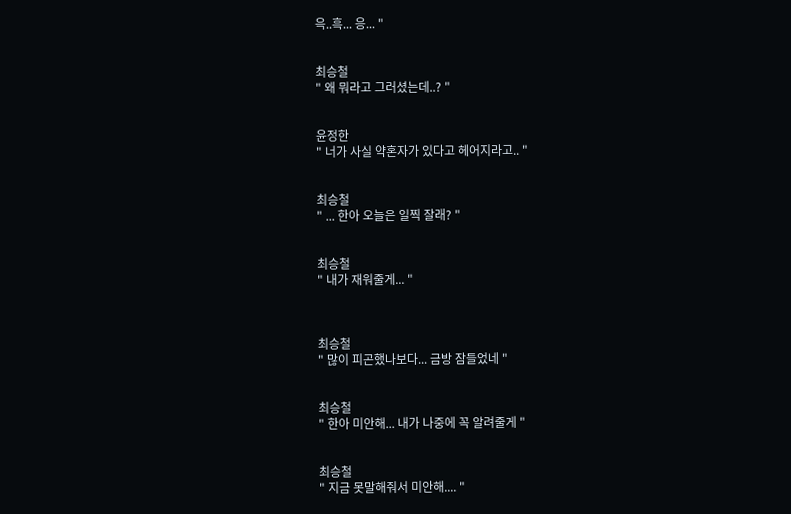윽..흑... 응... "


최승철
" 왜 뭐라고 그러셨는데..? "


윤정한
" 너가 사실 약혼자가 있다고 헤어지라고.. "


최승철
" ... 한아 오늘은 일찍 잘래? "


최승철
" 내가 재워줄게... "



최승철
" 많이 피곤했나보다... 금방 잠들었네 "


최승철
" 한아 미안해... 내가 나중에 꼭 알려줄게 "


최승철
" 지금 못말해줘서 미안해.... "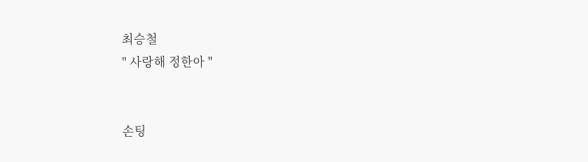최승철
" 사랑해 정한아 "


손팅